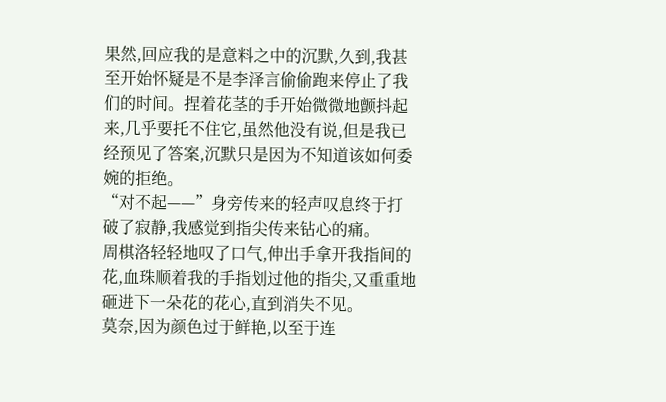果然,回应我的是意料之中的沉默,久到,我甚至开始怀疑是不是李泽言偷偷跑来停止了我们的时间。捏着花茎的手开始微微地颤抖起来,几乎要托不住它,虽然他没有说,但是我已经预见了答案,沉默只是因为不知道该如何委婉的拒绝。
“对不起——”身旁传来的轻声叹息终于打破了寂静,我感觉到指尖传来钻心的痛。
周棋洛轻轻地叹了口气,伸出手拿开我指间的花,血珠顺着我的手指划过他的指尖,又重重地砸进下一朵花的花心,直到消失不见。
莫奈,因为颜色过于鲜艳,以至于连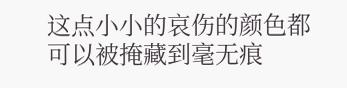这点小小的哀伤的颜色都可以被掩藏到毫无痕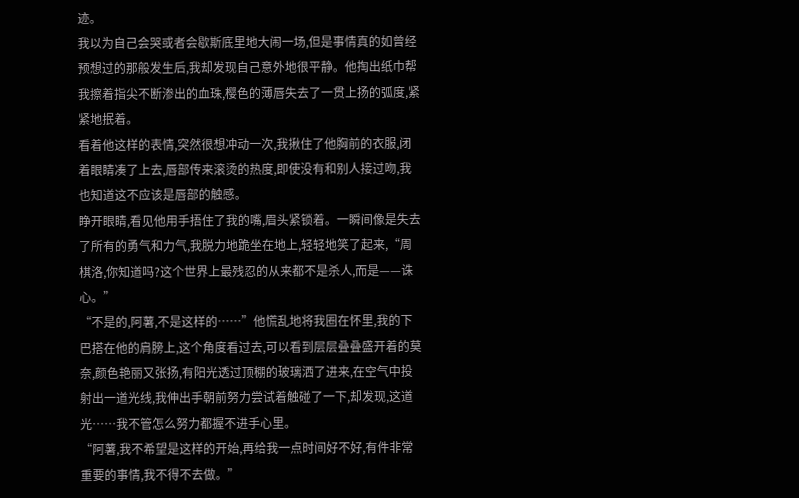迹。
我以为自己会哭或者会歇斯底里地大闹一场,但是事情真的如曾经预想过的那般发生后,我却发现自己意外地很平静。他掏出纸巾帮我擦着指尖不断渗出的血珠,樱色的薄唇失去了一贯上扬的弧度,紧紧地抿着。
看着他这样的表情,突然很想冲动一次,我揪住了他胸前的衣服,闭着眼睛凑了上去,唇部传来滚烫的热度,即使没有和别人接过吻,我也知道这不应该是唇部的触感。
睁开眼睛,看见他用手捂住了我的嘴,眉头紧锁着。一瞬间像是失去了所有的勇气和力气,我脱力地跪坐在地上,轻轻地笑了起来,“周棋洛,你知道吗?这个世界上最残忍的从来都不是杀人,而是——诛心。”
“不是的,阿薯,不是这样的……”他慌乱地将我圈在怀里,我的下巴搭在他的肩膀上,这个角度看过去,可以看到层层叠叠盛开着的莫奈,颜色艳丽又张扬,有阳光透过顶棚的玻璃洒了进来,在空气中投射出一道光线,我伸出手朝前努力尝试着触碰了一下,却发现,这道光……我不管怎么努力都握不进手心里。
“阿薯,我不希望是这样的开始,再给我一点时间好不好,有件非常重要的事情,我不得不去做。”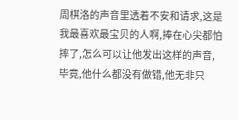周棋洛的声音里透着不安和请求,这是我最喜欢最宝贝的人啊,捧在心尖都怕摔了,怎么可以让他发出这样的声音,毕竟,他什么都没有做错,他无非只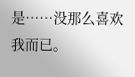是……没那么喜欢我而已。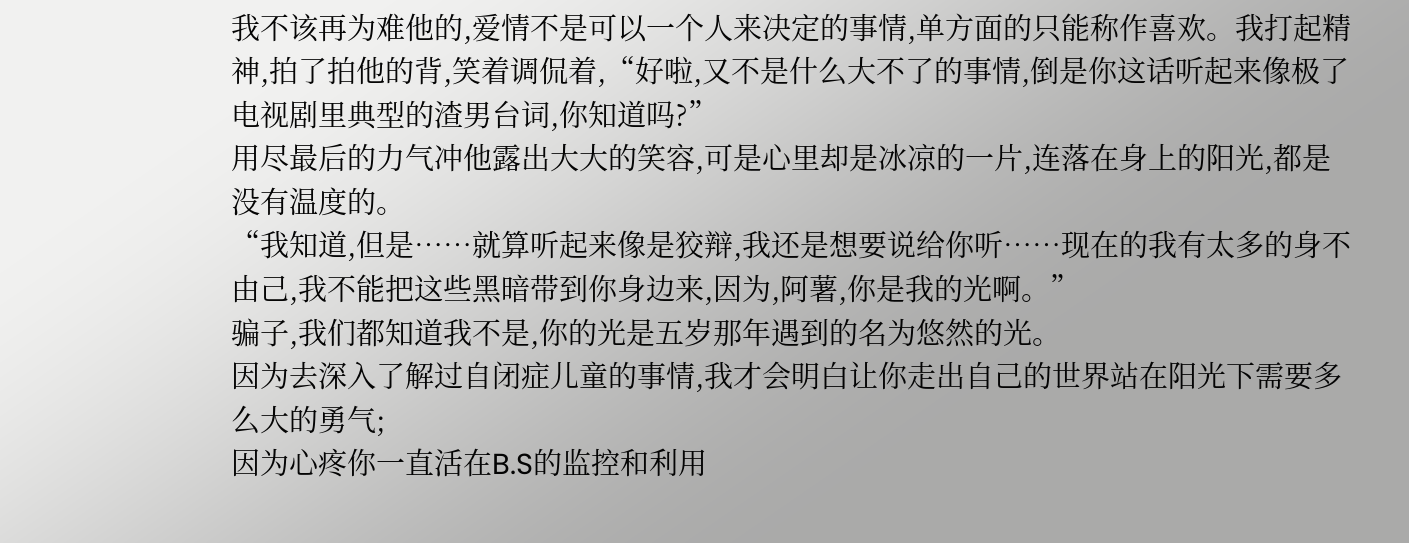我不该再为难他的,爱情不是可以一个人来决定的事情,单方面的只能称作喜欢。我打起精神,拍了拍他的背,笑着调侃着,“好啦,又不是什么大不了的事情,倒是你这话听起来像极了电视剧里典型的渣男台词,你知道吗?”
用尽最后的力气冲他露出大大的笑容,可是心里却是冰凉的一片,连落在身上的阳光,都是没有温度的。
“我知道,但是……就算听起来像是狡辩,我还是想要说给你听……现在的我有太多的身不由己,我不能把这些黑暗带到你身边来,因为,阿薯,你是我的光啊。”
骗子,我们都知道我不是,你的光是五岁那年遇到的名为悠然的光。
因为去深入了解过自闭症儿童的事情,我才会明白让你走出自己的世界站在阳光下需要多么大的勇气;
因为心疼你一直活在B.S的监控和利用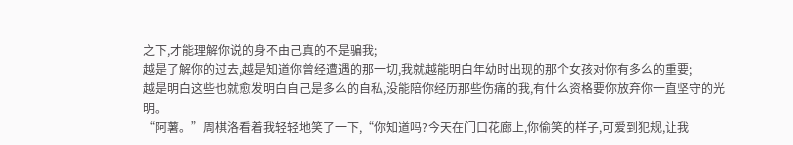之下,才能理解你说的身不由己真的不是骗我;
越是了解你的过去,越是知道你曾经遭遇的那一切,我就越能明白年幼时出现的那个女孩对你有多么的重要;
越是明白这些也就愈发明白自己是多么的自私,没能陪你经历那些伤痛的我,有什么资格要你放弃你一直坚守的光明。
“阿薯。”周棋洛看着我轻轻地笑了一下,“你知道吗?今天在门口花廊上,你偷笑的样子,可爱到犯规,让我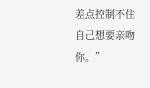差点控制不住自己想要亲吻你。”